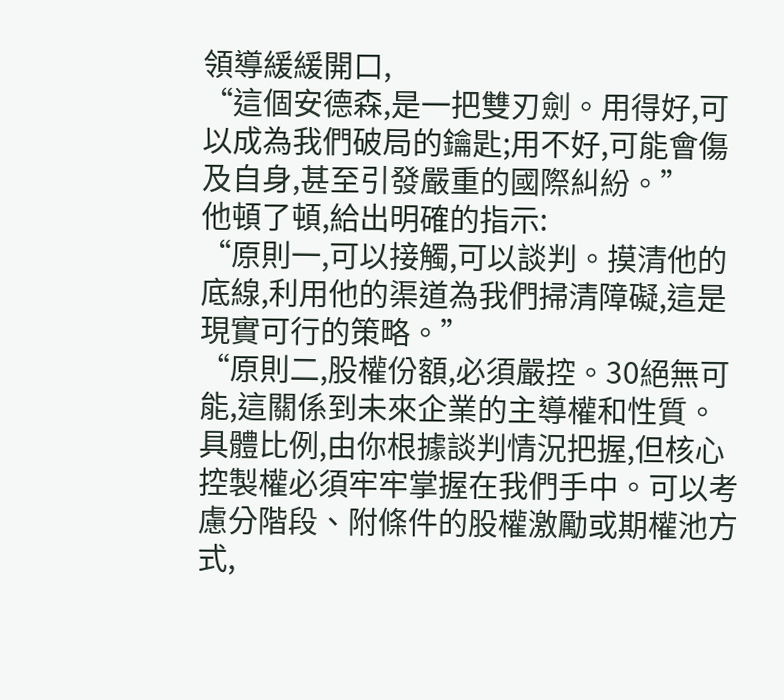領導緩緩開口,
“這個安德森,是一把雙刃劍。用得好,可以成為我們破局的鑰匙;用不好,可能會傷及自身,甚至引發嚴重的國際糾紛。”
他頓了頓,給出明確的指示:
“原則一,可以接觸,可以談判。摸清他的底線,利用他的渠道為我們掃清障礙,這是現實可行的策略。”
“原則二,股權份額,必須嚴控。30絕無可能,這關係到未來企業的主導權和性質。具體比例,由你根據談判情況把握,但核心控製權必須牢牢掌握在我們手中。可以考慮分階段、附條件的股權激勵或期權池方式,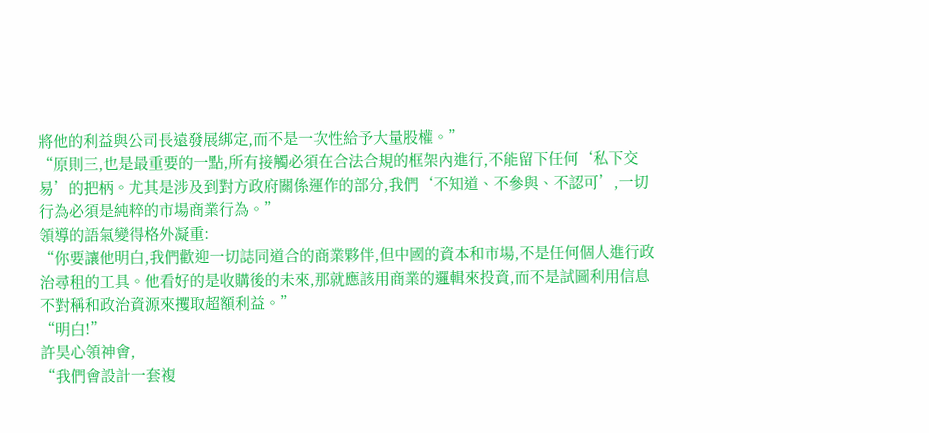將他的利益與公司長遠發展綁定,而不是一次性給予大量股權。”
“原則三,也是最重要的一點,所有接觸必須在合法合規的框架內進行,不能留下任何‘私下交易’的把柄。尤其是涉及到對方政府關係運作的部分,我們‘不知道、不參與、不認可’,一切行為必須是純粹的市場商業行為。”
領導的語氣變得格外凝重:
“你要讓他明白,我們歡迎一切誌同道合的商業夥伴,但中國的資本和市場,不是任何個人進行政治尋租的工具。他看好的是收購後的未來,那就應該用商業的邏輯來投資,而不是試圖利用信息不對稱和政治資源來攫取超額利益。”
“明白!”
許昊心領神會,
“我們會設計一套複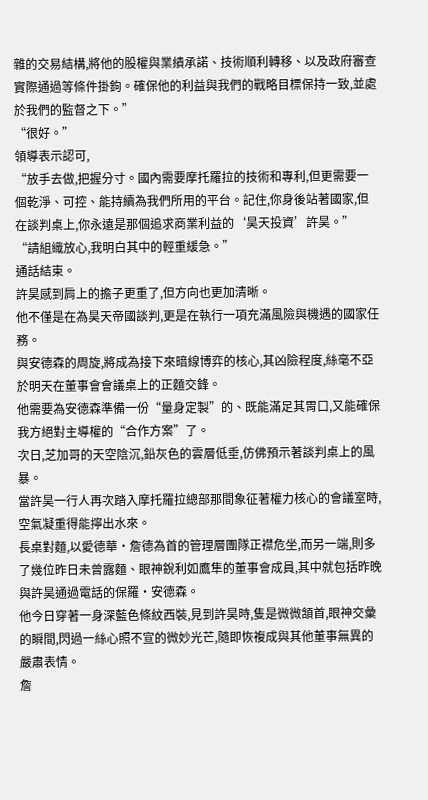雜的交易結構,將他的股權與業績承諾、技術順利轉移、以及政府審查實際通過等條件掛鉤。確保他的利益與我們的戰略目標保持一致,並處於我們的監督之下。”
“很好。”
領導表示認可,
“放手去做,把握分寸。國內需要摩托羅拉的技術和專利,但更需要一個乾淨、可控、能持續為我們所用的平台。記住,你身後站著國家,但在談判桌上,你永遠是那個追求商業利益的‘昊天投資’許昊。”
“請組織放心,我明白其中的輕重緩急。”
通話結束。
許昊感到肩上的擔子更重了,但方向也更加清晰。
他不僅是在為昊天帝國談判,更是在執行一項充滿風險與機遇的國家任務。
與安德森的周旋,將成為接下來暗線博弈的核心,其凶險程度,絲毫不亞於明天在董事會會議桌上的正麵交鋒。
他需要為安德森準備一份“量身定製”的、既能滿足其胃口,又能確保我方絕對主導權的“合作方案”了。
次日,芝加哥的天空陰沉,鉛灰色的雲層低垂,仿佛預示著談判桌上的風暴。
當許昊一行人再次踏入摩托羅拉總部那間象征著權力核心的會議室時,空氣凝重得能擰出水來。
長桌對麵,以愛德華·詹德為首的管理層團隊正襟危坐,而另一端,則多了幾位昨日未曾露麵、眼神銳利如鷹隼的董事會成員,其中就包括昨晚與許昊通過電話的保羅·安德森。
他今日穿著一身深藍色條紋西裝,見到許昊時,隻是微微頷首,眼神交彙的瞬間,閃過一絲心照不宣的微妙光芒,隨即恢複成與其他董事無異的嚴肅表情。
詹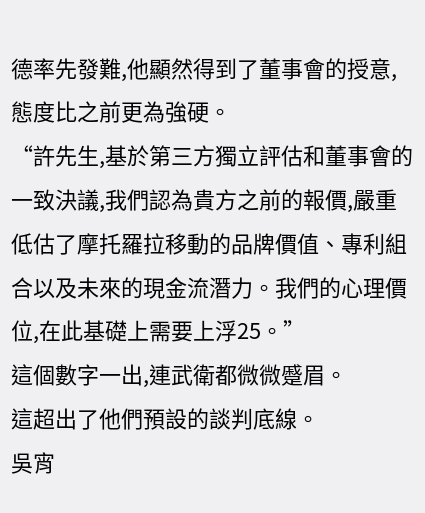德率先發難,他顯然得到了董事會的授意,態度比之前更為強硬。
“許先生,基於第三方獨立評估和董事會的一致決議,我們認為貴方之前的報價,嚴重低估了摩托羅拉移動的品牌價值、專利組合以及未來的現金流潛力。我們的心理價位,在此基礎上需要上浮25。”
這個數字一出,連武衛都微微蹙眉。
這超出了他們預設的談判底線。
吳宵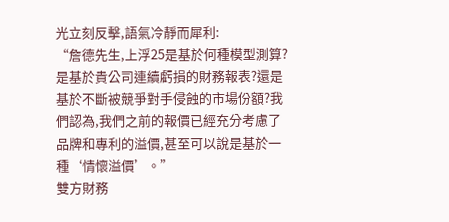光立刻反擊,語氣冷靜而犀利:
“詹德先生,上浮25是基於何種模型測算?是基於貴公司連續虧損的財務報表?還是基於不斷被競爭對手侵蝕的市場份額?我們認為,我們之前的報價已經充分考慮了品牌和專利的溢價,甚至可以說是基於一種‘情懷溢價’。”
雙方財務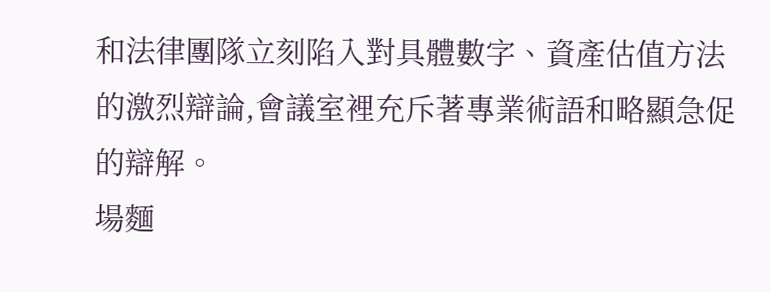和法律團隊立刻陷入對具體數字、資產估值方法的激烈辯論,會議室裡充斥著專業術語和略顯急促的辯解。
場麵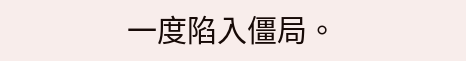一度陷入僵局。